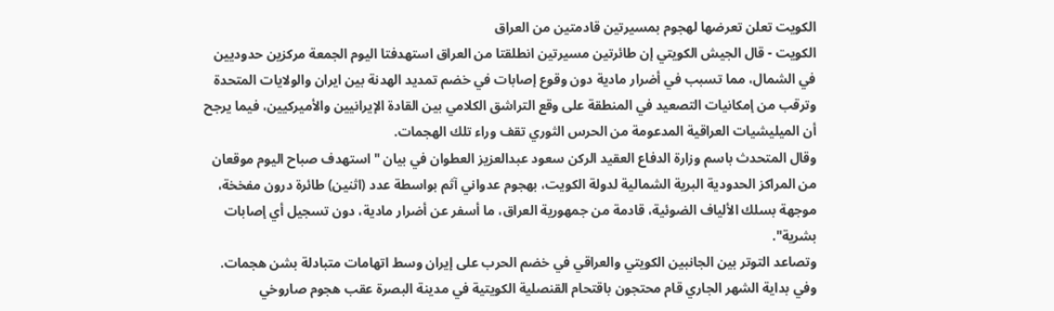الكويت تعلن تعرضها لهجوم بمسيرتين قادمتين من العراق
الكويت - قال الجيش الكويتي إن طائرتين مسيرتين انطلقتا من العراق استهدفتا اليوم الجمعة مركزين حدوديين في الشمال، مما تسبب في أضرار مادية دون وقوع إصابات في خضم تمديد الهدنة بين ايران والولايات المتحدة وترقب من إمكانيات التصعيد في المنطقة على وقع التراشق الكلامي بين القادة الإيرانيين والأميركيين، فيما يرجح أن الميليشيات العراقية المدعومة من الحرس الثوري تقف وراء تلك الهجمات.
وقال المتحدث باسم وزارة الدفاع العقيد الركن سعود عبدالعزيز العطوان في بيان "استهدف صباح اليوم موقعان من المراكز الحدودية البرية الشمالية لدولة الكويت، بهجوم عدواني آثم بواسطة عدد (اثنين) طائرة درون مفخخة، موجهة بسلك الألياف الضوئية، قادمة من جمهورية العراق، ما أسفر عن أضرار مادية، دون تسجيل أي إصابات بشرية".
وتصاعد التوتر بين الجانبين الكويتي والعراقي في خضم الحرب على إيران وسط اتهامات متبادلة بشن هجمات.
وفي بداية الشهر الجاري قام محتجون باقتحام القنصلية الكويتية في مدينة البصرة عقب هجوم صاروخي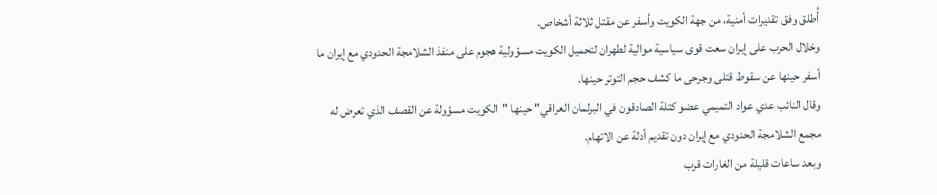أُطلق وفق تقديرات أمنية، من جهة الكويت وأسفر عن مقتل ثلاثة أشخاص.
وخلال الحرب على إيران سعت قوى سياسية موالية لطهران لتحميل الكويت مسؤولية هجوم على منفذ الشلامجة الحدودي مع إيران ما أسفر حينها عن سقوط قتلى وجرحى ما كشف حجم التوتر حينها.
وقال النائب عدي عواد التميمي عضو كتلة الصادقون في البرلمان العراقي" حينها "الكويت مسؤولة عن القصف الذي تعرض له مجمع الشلامجة الحدودي مع إيران دون تقديم أدلة عن الاتهام.
وبعد ساعات قليلة من الغارات قرب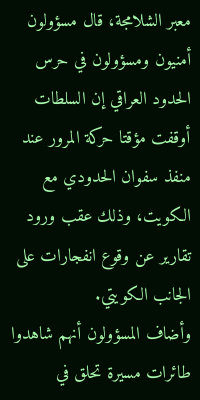معبر الشلامجة، قال مسؤولون أمنيون ومسؤولون في حرس الحدود العراقي إن السلطات أوقفت مؤقتا حركة المرور عند منفذ سفوان الحدودي مع الكويت، وذلك عقب ورود تقارير عن وقوع انفجارات على الجانب الكويتي.
وأضاف المسؤولون أنهم شاهدوا طائرات مسيرة تحلق في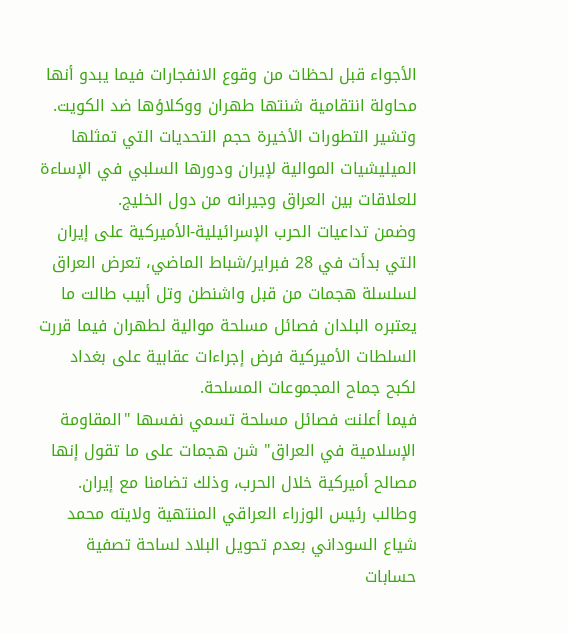الأجواء قبل لحظات من وقوع الانفجارات فيما يبدو أنها محاولة انتقامية شنتها طهران ووكلاؤها ضد الكويت.
وتشير التطورات الأخيرة حجم التحديات التي تمثلها الميليشيات الموالية لإيران ودورها السلبي في الإساءة للعلاقات بين العراق وجيرانه من دول الخليج.
وضمن تداعيات الحرب الإسرائيلية-الأميركية على إيران التي بدأت في 28 فبراير/شباط الماضي، تعرض العراق لسلسلة هجمات من قبل واشنطن وتل أبيب طالت ما يعتبره البلدان فصائل مسلحة موالية لطهران فيما قررت السلطات الأميركية فرض إجراءات عقابية على بغداد لكبح جماح المجموعات المسلحة.
فيما أعلنت فصائل مسلحة تسمي نفسها "المقاومة الإسلامية في العراق" شن هجمات على ما تقول إنها مصالح أميركية خلال الحرب، وذلك تضامنا مع إيران.
وطالب رئيس الوزراء العراقي المنتهية ولايته محمد شياع السوداني بعدم تحويل البلاد لساحة تصفية حسابات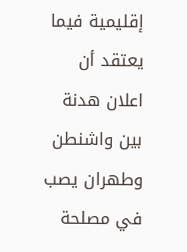إقليمية فيما يعتقد أن اعلان هدنة بين واشنطن وطهران يصب في مصلحة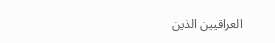العراقيين الذين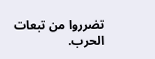تضرروا من تبعات الحرب.